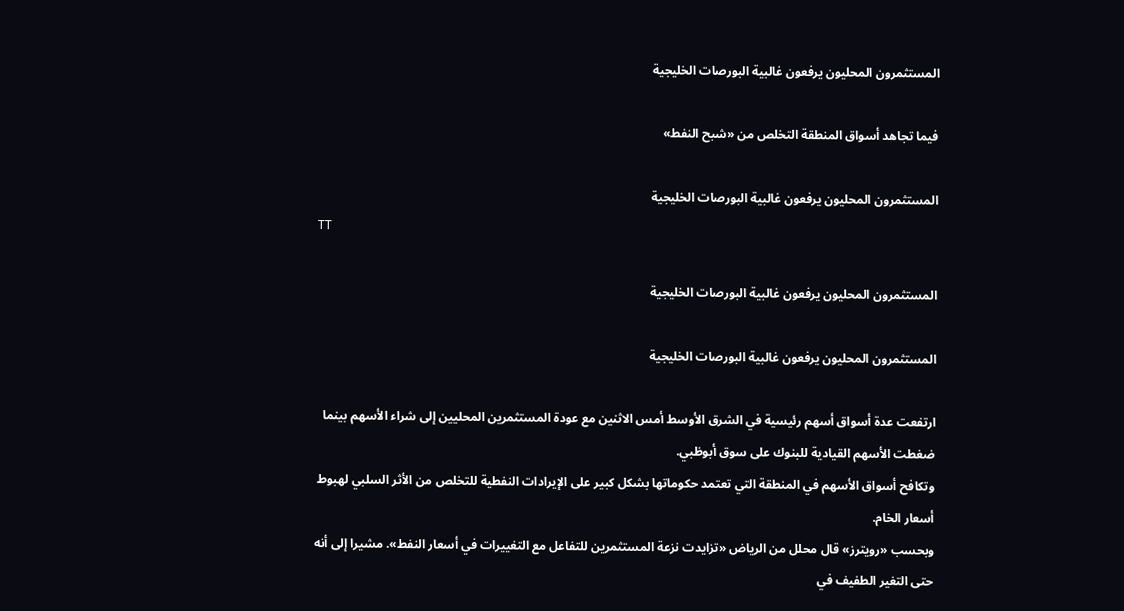المستثمرون المحليون يرفعون غالبية البورصات الخليجية

فيما تجاهد أسواق المنطقة التخلص من «شبح النفط»

المستثمرون المحليون يرفعون غالبية البورصات الخليجية
TT

المستثمرون المحليون يرفعون غالبية البورصات الخليجية

المستثمرون المحليون يرفعون غالبية البورصات الخليجية

ارتفعت عدة أسواق أسهم رئيسية في الشرق الأوسط أمس الاثنين مع عودة المستثمرين المحليين إلى شراء الأسهم بينما ضغطت الأسهم القيادية للبنوك على سوق أبوظبي.
وتكافح أسواق الأسهم في المنطقة التي تعتمد حكوماتها بشكل كبير على الإيرادات النفطية للتخلص من الأثر السلبي لهبوط أسعار الخام.
وبحسب «رويترز» قال محلل من الرياض «تزايدت نزعة المستثمرين للتفاعل مع التغييرات في أسعار النفط». مشيرا إلى أنه حتى التغير الطفيف في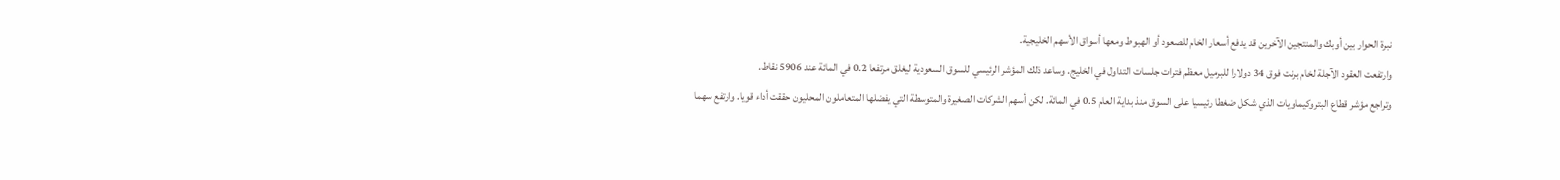نبرة الحوار بين أوبك والمنتجين الآخرين قد يدفع أسعار الخام للصعود أو الهبوط ومعها أسواق الأسهم الخليجية.
وارتفعت العقود الآجلة لخام برنت فوق 34 دولارا للبرميل معظم فترات جلسات التداول في الخليج. وساعد ذلك المؤشر الرئيسي للسوق السعودية ليغلق مرتفعا 0.2 في المائة عند 5906 نقاط.
وتراجع مؤشر قطاع البتروكيماويات الذي شكل ضغطا رئيسيا على السوق منذ بداية العام 0.5 في المائة. لكن أسهم الشركات الصغيرة والمتوسطة التي يفضلها المتعاملون المحليون حققت أداء قويا. وارتفع سهما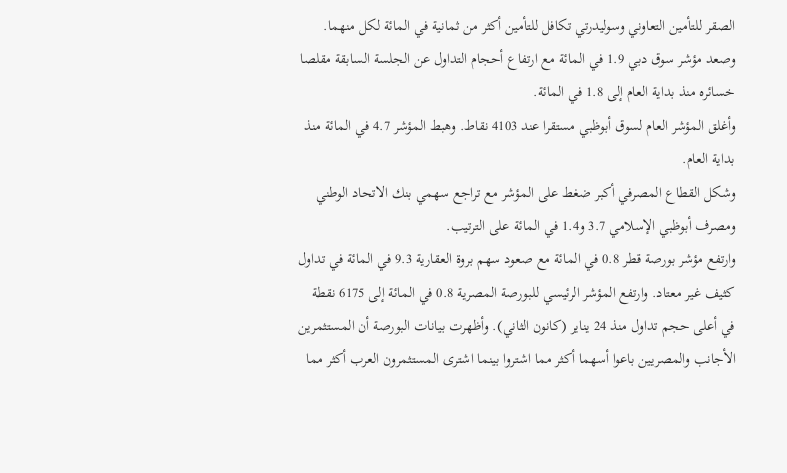الصقر للتأمين التعاوني وسوليدرتي تكافل للتأمين أكثر من ثمانية في المائة لكل منهما.
وصعد مؤشر سوق دبي 1.9 في المائة مع ارتفاع أحجام التداول عن الجلسة السابقة مقلصا خسائره منذ بداية العام إلى 1.8 في المائة.
وأغلق المؤشر العام لسوق أبوظبي مستقرا عند 4103 نقاط. وهبط المؤشر 4.7 في المائة منذ بداية العام.
وشكل القطاع المصرفي أكبر ضغط على المؤشر مع تراجع سهمي بنك الاتحاد الوطني ومصرف أبوظبي الإسلامي 3.7 و1.4 في المائة على الترتيب.
وارتفع مؤشر بورصة قطر 0.8 في المائة مع صعود سهم بروة العقارية 9.3 في المائة في تداول كثيف غير معتاد. وارتفع المؤشر الرئيسي للبورصة المصرية 0.8 في المائة إلى 6175 نقطة في أعلى حجم تداول منذ 24 يناير (كانون الثاني). وأظهرت بيانات البورصة أن المستثمرين الأجانب والمصريين باعوا أسهما أكثر مما اشتروا بينما اشترى المستثمرون العرب أكثر مما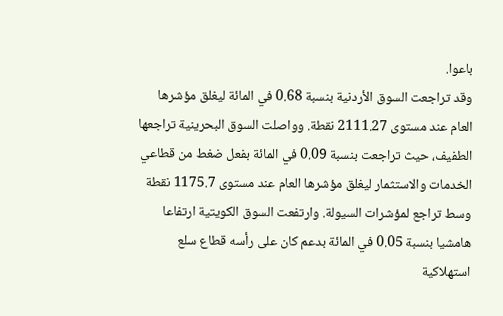باعوا.
وقد تراجعت السوق الأردنية بنسبة 0.68 في المائة ليغلق مؤشرها العام عند مستوى 2111.27 نقطة. وواصلت السوق البحرينية تراجعها الطفيف، حيث تراجعت بنسبة 0.09 في المائة بفعل ضغط من قطاعي الخدمات والاستثمار ليغلق مؤشرها العام عند مستوى 1175.7 نقطة وسط تراجع لمؤشرات السيولة. وارتفعت السوق الكويتية ارتفاعا هامشيا بنسبة 0.05 في المائة بدعم كان على رأسه قطاع سلع استهلاكية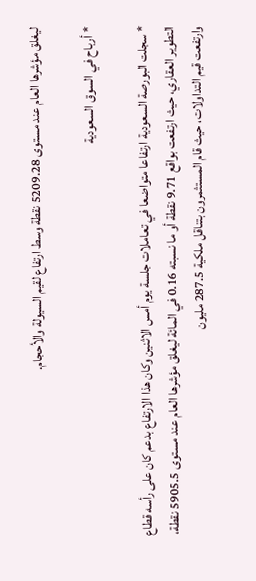ليغلق مؤشرها العام عند مستوى 5209.28 نقطة وسط ارتفاع لقيم السيولة والأحجام.

* أرباح في السوق السعودية

* سجلت البورصة السعودية ارتفاعا متواضعا في تعاملات جلسة يوم أمس الاثنين وكان هذا الارتفاع بدعم كان على رأسه قطاع التطوير العقاري، حيث ارتفعت بواقع 9.71 نقطة أو ما نسبته 0.16 في المائة ليغلق مؤشرها العام عند مستوى 5905.5 نقطة، وارتفعت قيم التداولات، حيث قام المستثمرون بتناقل ملكية 287.5 مليون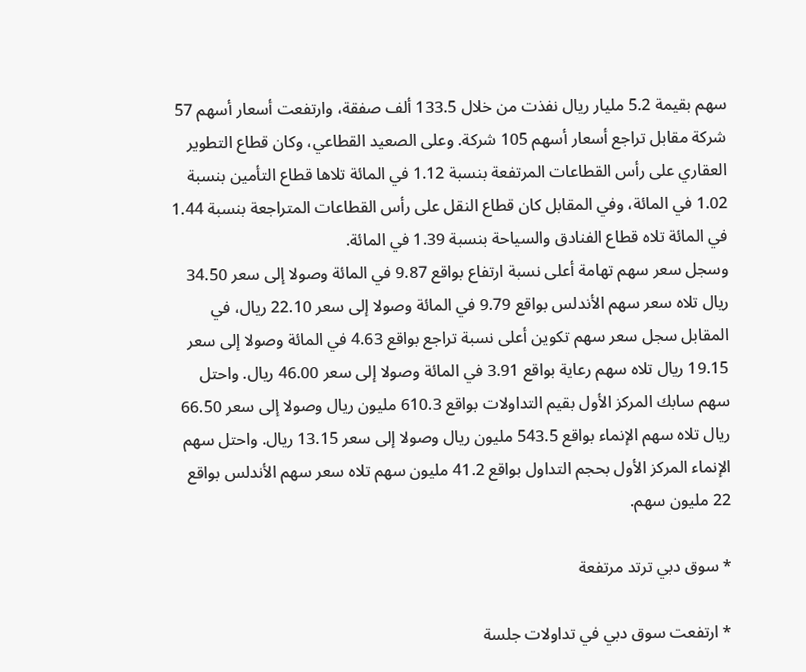سهم بقيمة 5.2 مليار ريال نفذت من خلال 133.5 ألف صفقة، وارتفعت أسعار أسهم 57 شركة مقابل تراجع أسعار أسهم 105 شركة. وعلى الصعيد القطاعي، وكان قطاع التطوير العقاري على رأس القطاعات المرتفعة بنسبة 1.12 في المائة تلاها قطاع التأمين بنسبة 1.02 في المائة، وفي المقابل كان قطاع النقل على رأس القطاعات المتراجعة بنسبة 1.44 في المائة تلاه قطاع الفنادق والسياحة بنسبة 1.39 في المائة.
وسجل سعر سهم تهامة أعلى نسبة ارتفاع بواقع 9.87 في المائة وصولا إلى سعر 34.50 ريال تلاه سعر سهم الأندلس بواقع 9.79 في المائة وصولا إلى سعر 22.10 ريال، في المقابل سجل سعر سهم تكوين أعلى نسبة تراجع بواقع 4.63 في المائة وصولا إلى سعر 19.15 ريال تلاه سهم رعاية بواقع 3.91 في المائة وصولا إلى سعر 46.00 ريال. واحتل سهم سابك المركز الأول بقيم التداولات بواقع 610.3 مليون ريال وصولا إلى سعر 66.50 ريال تلاه سهم الإنماء بواقع 543.5 مليون ريال وصولا إلى سعر 13.15 ريال. واحتل سهم الإنماء المركز الأول بحجم التداول بواقع 41.2 مليون سهم تلاه سعر سهم الأندلس بواقع 22 مليون سهم.

* سوق دبي ترتد مرتفعة

* ارتفعت سوق دبي في تداولات جلسة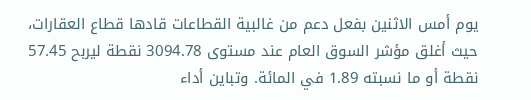يوم أمس الاثنين بفعل دعم من غالبية القطاعات قادها قطاع العقارات، حيث أغلق مؤشر السوق العام عند مستوى 3094.78 نقطة ليربح 57.45 نقطة أو ما نسبته 1.89 في المائة. وتباين أداء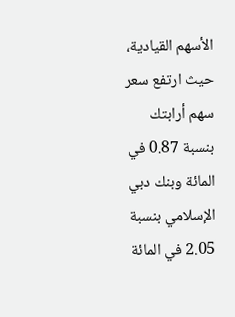الأسهم القيادية، حيث ارتفع سعر سهم أرابتك بنسبة 0.87 في المائة وبنك دبي الإسلامي بنسبة 2.05 في المائة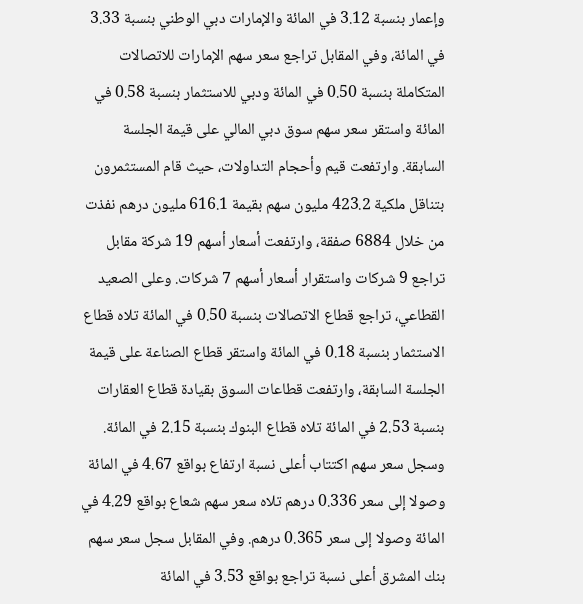وإعمار بنسبة 3.12 في المائة والإمارات دبي الوطني بنسبة 3.33 في المائة، وفي المقابل تراجع سعر سهم الإمارات للاتصالات المتكاملة بنسبة 0.50 في المائة ودبي للاستثمار بنسبة 0.58 في المائة واستقر سعر سهم سوق دبي المالي على قيمة الجلسة السابقة. وارتفعت قيم وأحجام التداولات، حيث قام المستثمرون بتناقل ملكية 423.2 مليون سهم بقيمة 616.1 مليون درهم نفذت من خلال 6884 صفقة، وارتفعت أسعار أسهم 19 شركة مقابل تراجع 9 شركات واستقرار أسعار أسهم 7 شركات. وعلى الصعيد القطاعي، تراجع قطاع الاتصالات بنسبة 0.50 في المائة تلاه قطاع الاستثمار بنسبة 0.18 في المائة واستقر قطاع الصناعة على قيمة الجلسة السابقة، وارتفعت قطاعات السوق بقيادة قطاع العقارات بنسبة 2.53 في المائة تلاه قطاع البنوك بنسبة 2.15 في المائة.
وسجل سعر سهم اكتتاب أعلى نسبة ارتفاع بواقع 4.67 في المائة وصولا إلى سعر 0.336 درهم تلاه سعر سهم شعاع بواقع 4.29 في المائة وصولا إلى سعر 0.365 درهم. وفي المقابل سجل سعر سهم بنك المشرق أعلى نسبة تراجع بواقع 3.53 في المائة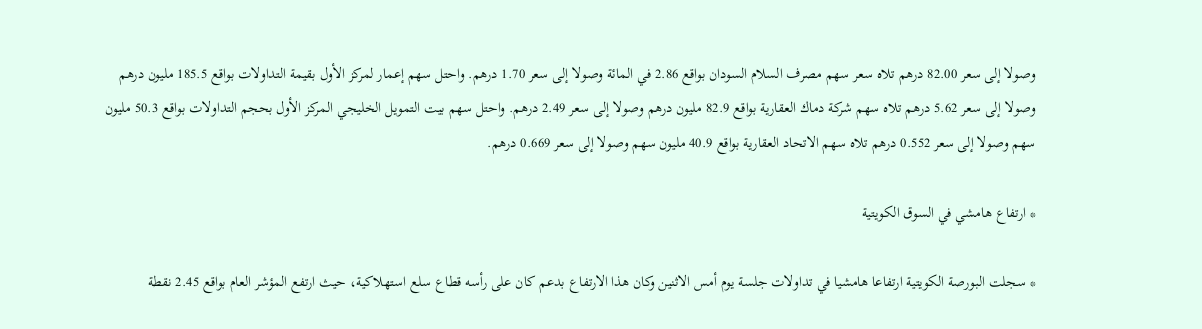وصولا إلى سعر 82.00 درهم تلاه سعر سهم مصرف السلام السودان بواقع 2.86 في المائة وصولا إلى سعر 1.70 درهم. واحتل سهم إعمار لمركز الأول بقيمة التداولات بواقع 185.5 مليون درهم وصولا إلى سعر 5.62 درهم تلاه سهم شركة دماك العقارية بواقع 82.9 مليون درهم وصولا إلى سعر 2.49 درهم. واحتل سهم بيت التمويل الخليجي المركز الأول بحجم التداولات بواقع 50.3 مليون سهم وصولا إلى سعر 0.552 درهم تلاه سهم الاتحاد العقارية بواقع 40.9 مليون سهم وصولا إلى سعر 0.669 درهم.

* ارتفاع هامشي في السوق الكويتية

* سجلت البورصة الكويتية ارتفاعا هامشيا في تداولات جلسة يوم أمس الاثنين وكان هذا الارتفاع بدعم كان على رأسه قطاع سلع استهلاكية، حيث ارتفع المؤشر العام بواقع 2.45 نقطة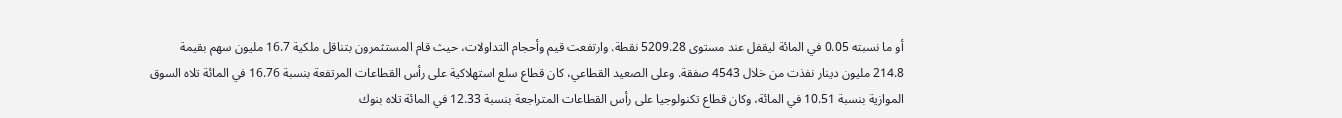أو ما نسبته 0.05 في المائة ليقفل عند مستوى 5209.28 نقطة. وارتفعت قيم وأحجام التداولات، حيث قام المستثمرون بتناقل ملكية 16.7 مليون سهم بقيمة 214.8 مليون دينار نفذت من خلال 4543 صفقة. وعلى الصعيد القطاعي، كان قطاع سلع استهلاكية على رأس القطاعات المرتفعة بنسبة 16.76 في المائة تلاه السوق الموازية بنسبة 10.51 في المائة، وكان قطاع تكنولوجيا على رأس القطاعات المتراجعة بنسبة 12.33 في المائة تلاه بنوك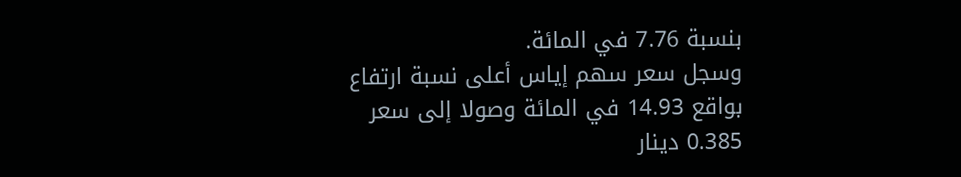بنسبة 7.76 في المائة.
وسجل سعر سهم إياس أعلى نسبة ارتفاع بواقع 14.93 في المائة وصولا إلى سعر 0.385 دينار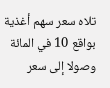تلاه سعر سهم أغذية بواقع 10 في المائة وصولا إلى سعر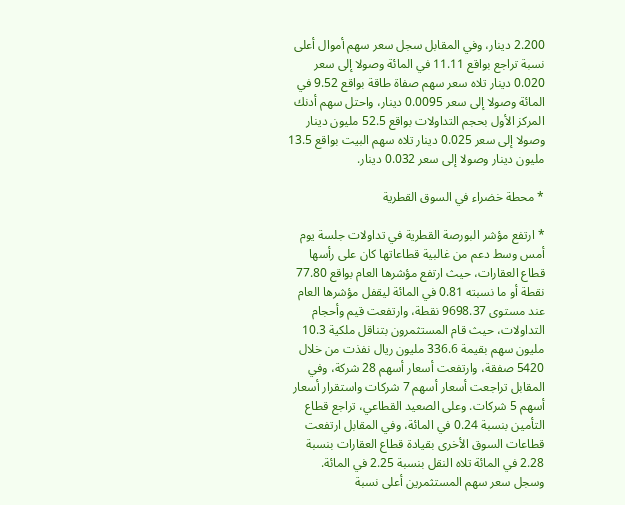2.200 دينار، وفي المقابل سجل سعر سهم أموال أعلى نسبة تراجع بواقع 11.11 في المائة وصولا إلى سعر 0.020 دينار تلاه سعر سهم صفاة طاقة بواقع 9.52 في المائة وصولا إلى سعر 0.0095 دينار، واحتل سهم أدنك المركز الأول بحجم التداولات بواقع 52.5 مليون دينار وصولا إلى سعر 0.025 دينار تلاه سهم البيت بواقع 13.5 مليون دينار وصولا إلى سعر 0.032 دينار.

* محطة خضراء في السوق القطرية

* ارتفع مؤشر البورصة القطرية في تداولات جلسة يوم أمس وسط دعم من غالبية قطاعاتها كان على رأسها قطاع العقارات، حيث ارتفع مؤشرها العام بواقع 77.80 نقطة أو ما نسبته 0.81 في المائة ليقفل مؤشرها العام عند مستوى 9698.37 نقطة، وارتفعت قيم وأحجام التداولات، حيث قام المستثمرون بتناقل ملكية 10.3 مليون سهم بقيمة 336.6 مليون ريال نفذت من خلال 5420 صفقة، وارتفعت أسعار أسهم 28 شركة، وفي المقابل تراجعت أسعار أسهم 7 شركات واستقرار أسعار أسهم 5 شركات. وعلى الصعيد القطاعي، تراجع قطاع التأمين بنسبة 0.24 في المائة، وفي المقابل ارتفعت قطاعات السوق الأخرى بقيادة قطاع العقارات بنسبة 2.28 في المائة تلاه النقل بنسبة 2.25 في المائة.
وسجل سعر سهم المستثمرين أعلى نسبة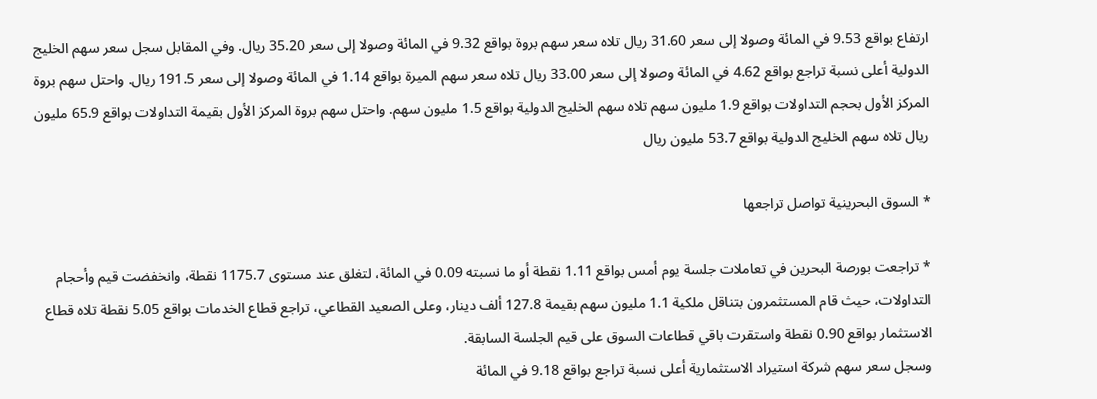ارتفاع بواقع 9.53 في المائة وصولا إلى سعر 31.60 ريال تلاه سعر سهم بروة بواقع 9.32 في المائة وصولا إلى سعر 35.20 ريال. وفي المقابل سجل سعر سهم الخليج الدولية أعلى نسبة تراجع بواقع 4.62 في المائة وصولا إلى سعر 33.00 ريال تلاه سعر سهم الميرة بواقع 1.14 في المائة وصولا إلى سعر 191.5 ريال. واحتل سهم بروة المركز الأول بحجم التداولات بواقع 1.9 مليون سهم تلاه سهم الخليج الدولية بواقع 1.5 مليون سهم. واحتل سهم بروة المركز الأول بقيمة التداولات بواقع 65.9 مليون ريال تلاه سهم الخليج الدولية بواقع 53.7 مليون ريال

* السوق البحرينية تواصل تراجعها

* تراجعت بورصة البحرين في تعاملات جلسة يوم أمس بواقع 1.11 نقطة أو ما نسبته 0.09 في المائة، لتغلق عند مستوى 1175.7 نقطة، وانخفضت قيم وأحجام التداولات، حيث قام المستثمرون بتناقل ملكية 1.1 مليون سهم بقيمة 127.8 ألف دينار، وعلى الصعيد القطاعي، تراجع قطاع الخدمات بواقع 5.05 نقطة تلاه قطاع الاستثمار بواقع 0.90 نقطة واستقرت باقي قطاعات السوق على قيم الجلسة السابقة.
وسجل سعر سهم شركة استيراد الاستثمارية أعلى نسبة تراجع بواقع 9.18 في المائة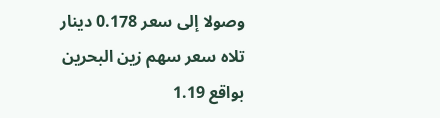وصولا إلى سعر 0.178 دينار تلاه سعر سهم زين البحرين بواقع 1.19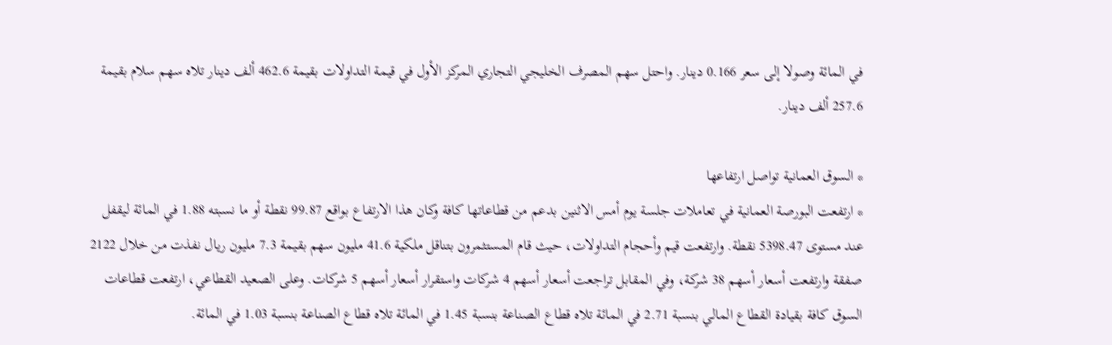في المائة وصولا إلى سعر 0.166 دينار. واحتل سهم المصرف الخليجي التجاري المركز الأول في قيمة التداولات بقيمة 462.6 ألف دينار تلاه سهم سلام بقيمة 257.6 ألف دينار.

* السوق العمانية تواصل ارتفاعها
* ارتفعت البورصة العمانية في تعاملات جلسة يوم أمس الاثنين بدعم من قطاعاتها كافة وكان هذا الارتفاع بواقع 99.87 نقطة أو ما نسبته 1.88 في المائة ليقفل عند مستوى 5398.47 نقطة. وارتفعت قيم وأحجام التداولات، حيث قام المستثمرون بتناقل ملكية 41.6 مليون سهم بقيمة 7.3 مليون ريال نفذت من خلال 2122 صفقة وارتفعت أسعار أسهم 38 شركة، وفي المقابل تراجعت أسعار أسهم 4 شركات واستقرار أسعار أسهم 5 شركات. وعلى الصعيد القطاعي، ارتفعت قطاعات السوق كافة بقيادة القطاع المالي بنسبة 2.71 في المائة تلاه قطاع الصناعة بنسبة 1.45 في المائة تلاه قطاع الصناعة بنسبة 1.03 في المائة.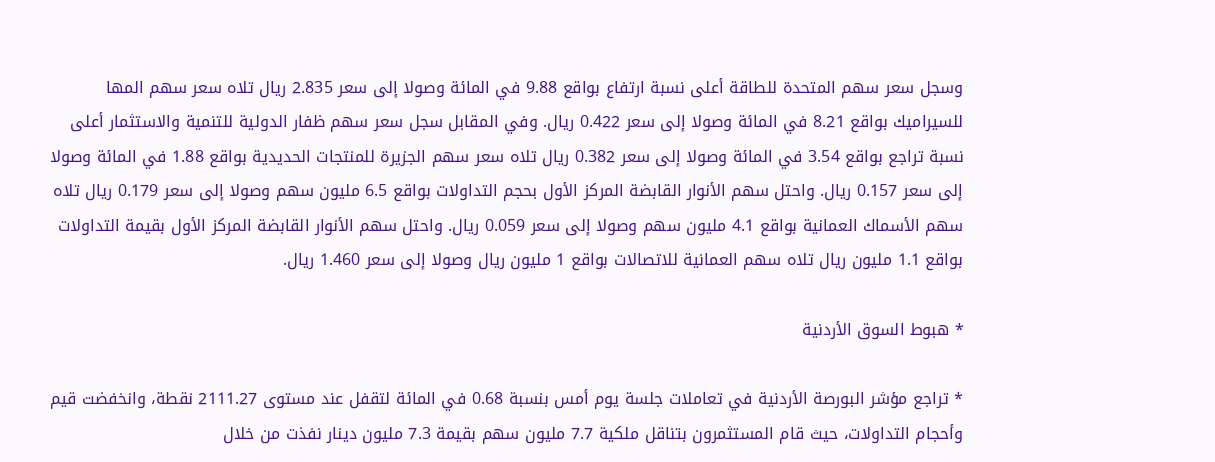وسجل سعر سهم المتحدة للطاقة أعلى نسبة ارتفاع بواقع 9.88 في المائة وصولا إلى سعر 2.835 ريال تلاه سعر سهم المها للسيراميك بواقع 8.21 في المائة وصولا إلى سعر 0.422 ريال. وفي المقابل سجل سعر سهم ظفار الدولية للتنمية والاستثمار أعلى نسبة تراجع بواقع 3.54 في المائة وصولا إلى سعر 0.382 ريال تلاه سعر سهم الجزيرة للمنتجات الحديدية بواقع 1.88 في المائة وصولا إلى سعر 0.157 ريال. واحتل سهم الأنوار القابضة المركز الأول بحجم التداولات بواقع 6.5 مليون سهم وصولا إلى سعر 0.179 ريال تلاه سهم الأسماك العمانية بواقع 4.1 مليون سهم وصولا إلى سعر 0.059 ريال. واحتل سهم الأنوار القابضة المركز الأول بقيمة التداولات بواقع 1.1 مليون ريال تلاه سهم العمانية للاتصالات بواقع 1 مليون ريال وصولا إلى سعر 1.460 ريال.

* هبوط السوق الأردنية

* تراجع مؤشر البورصة الأردنية في تعاملات جلسة يوم أمس بنسبة 0.68 في المائة لتقفل عند مستوى 2111.27 نقطة، وانخفضت قيم وأحجام التداولات، حيث قام المستثمرون بتناقل ملكية 7.7 مليون سهم بقيمة 7.3 مليون دينار نفذت من خلال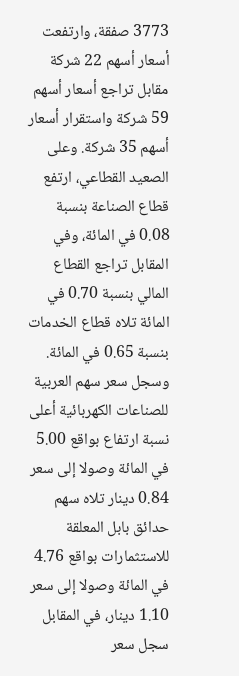3773 صفقة، وارتفعت أسعار أسهم 22 شركة مقابل تراجع أسعار أسهم 59 شركة واستقرار أسعار أسهم 35 شركة. وعلى الصعيد القطاعي، ارتفع قطاع الصناعة بنسبة 0.08 في المائة، وفي المقابل تراجع القطاع المالي بنسبة 0.70 في المائة تلاه قطاع الخدمات بنسبة 0.65 في المائة.
وسجل سعر سهم العربية للصناعات الكهربائية أعلى نسبة ارتفاع بواقع 5.00 في المائة وصولا إلى سعر 0.84 دينار تلاه سهم حدائق بابل المعلقة للاستثمارات بواقع 4.76 في المائة وصولا إلى سعر 1.10 دينار، في المقابل سجل سعر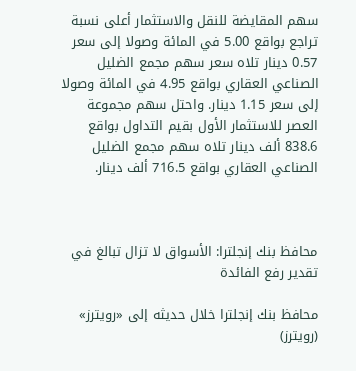سهم المقايضة للنقل والاستثمار أعلى نسبة تراجع بواقع 5.00 في المائة وصولا إلى سعر 0.57 دينار تلاه سعر سهم مجمع الضليل الصناعي العقاري بواقع 4.95 في المائة وصولا إلى سعر 1.15 دينار. واحتل سهم مجموعة العصر للاستثمار الأول بقيم التداول بواقع 838.6 ألف دينار تلاه سهم مجمع الضليل الصناعي العقاري بواقع 716.5 ألف دينار.



محافظ بنك إنجلترا: الأسواق لا تزال تبالغ في تقدير رفع الفائدة

محافظ بنك إنجلترا خلال حديثه إلى «رويترز» (رويترز)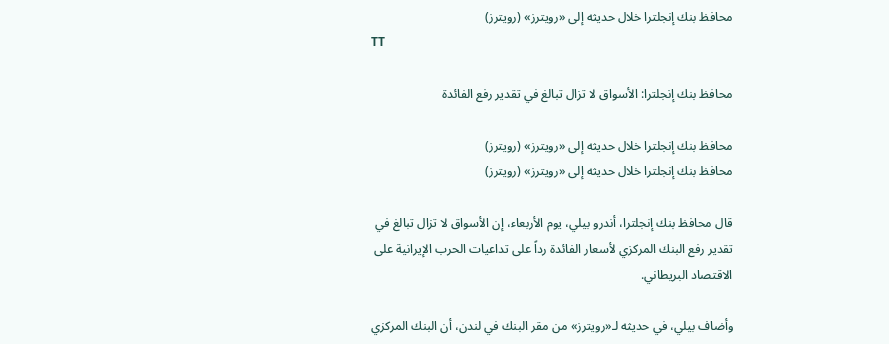محافظ بنك إنجلترا خلال حديثه إلى «رويترز» (رويترز)
TT

محافظ بنك إنجلترا: الأسواق لا تزال تبالغ في تقدير رفع الفائدة

محافظ بنك إنجلترا خلال حديثه إلى «رويترز» (رويترز)
محافظ بنك إنجلترا خلال حديثه إلى «رويترز» (رويترز)

قال محافظ بنك إنجلترا، أندرو بيلي، يوم الأربعاء، إن الأسواق لا تزال تبالغ في تقدير رفع البنك المركزي لأسعار الفائدة رداً على تداعيات الحرب الإيرانية على الاقتصاد البريطاني.

وأضاف بيلي، في حديثه لـ«رويترز» من مقر البنك في لندن، أن البنك المركزي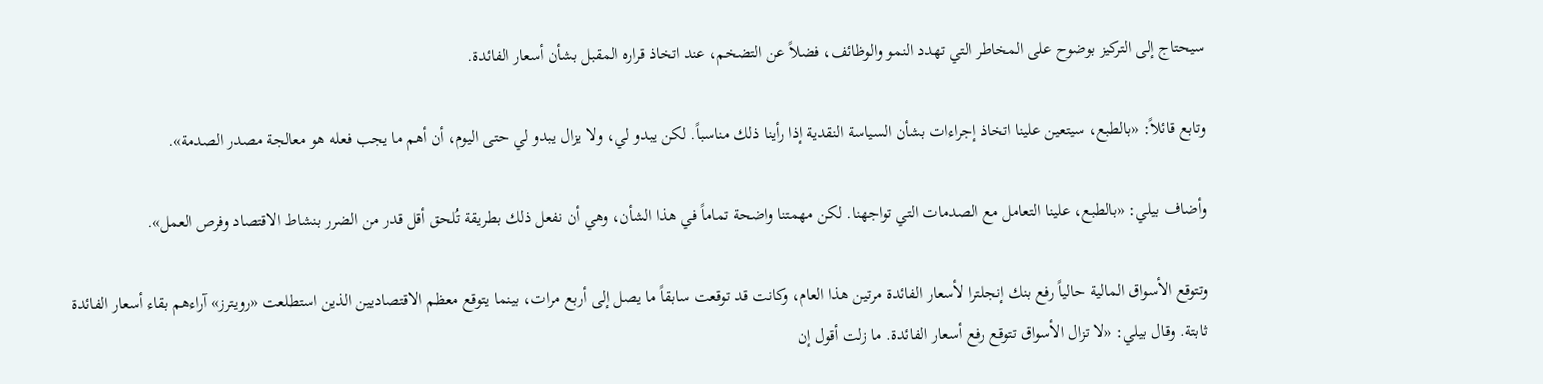سيحتاج إلى التركيز بوضوح على المخاطر التي تهدد النمو والوظائف، فضلاً عن التضخم، عند اتخاذ قراره المقبل بشأن أسعار الفائدة.

وتابع قائلاً: «بالطبع، سيتعين علينا اتخاذ إجراءات بشأن السياسة النقدية إذا رأينا ذلك مناسباً. لكن يبدو لي، ولا يزال يبدو لي حتى اليوم، أن أهم ما يجب فعله هو معالجة مصدر الصدمة».

وأضاف بيلي: «بالطبع، علينا التعامل مع الصدمات التي تواجهنا. لكن مهمتنا واضحة تماماً في هذا الشأن، وهي أن نفعل ذلك بطريقة تُلحق أقل قدر من الضرر بنشاط الاقتصاد وفرص العمل».

وتتوقع الأسواق المالية حالياً رفع بنك إنجلترا لأسعار الفائدة مرتين هذا العام، وكانت قد توقعت سابقاً ما يصل إلى أربع مرات، بينما يتوقع معظم الاقتصاديين الذين استطلعت «رويترز» آراءهم بقاء أسعار الفائدة ثابتة. وقال بيلي: «لا تزال الأسواق تتوقع رفع أسعار الفائدة. ما زلت أقول إن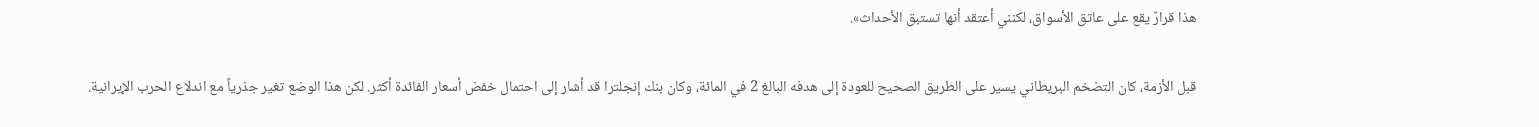هذا قرارٌ يقع على عاتق الأسواق، لكنني أعتقد أنها تستبق الأحداث».

قبل الأزمة، كان التضخم البريطاني يسير على الطريق الصحيح للعودة إلى هدفه البالغ 2 في المائة، وكان بنك إنجلترا قد أشار إلى احتمال خفض أسعار الفائدة أكثر. لكن هذا الوضع تغير جذرياً مع اندلاع الحرب الإيرانية.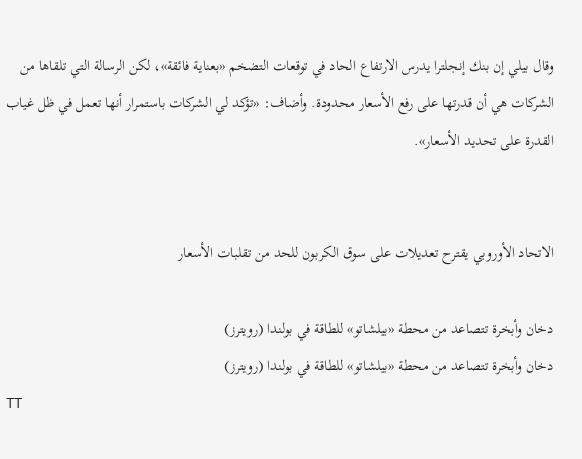وقال بيلي إن بنك إنجلترا يدرس الارتفاع الحاد في توقعات التضخم «بعناية فائقة»، لكن الرسالة التي تلقاها من الشركات هي أن قدرتها على رفع الأسعار محدودة. وأضاف: «تؤكد لي الشركات باستمرار أنها تعمل في ظل غياب القدرة على تحديد الأسعار».


الاتحاد الأوروبي يقترح تعديلات على سوق الكربون للحد من تقلبات الأسعار

دخان وأبخرة تتصاعد من محطة «بيلشاتو» للطاقة في بولندا (رويترز)
دخان وأبخرة تتصاعد من محطة «بيلشاتو» للطاقة في بولندا (رويترز)
TT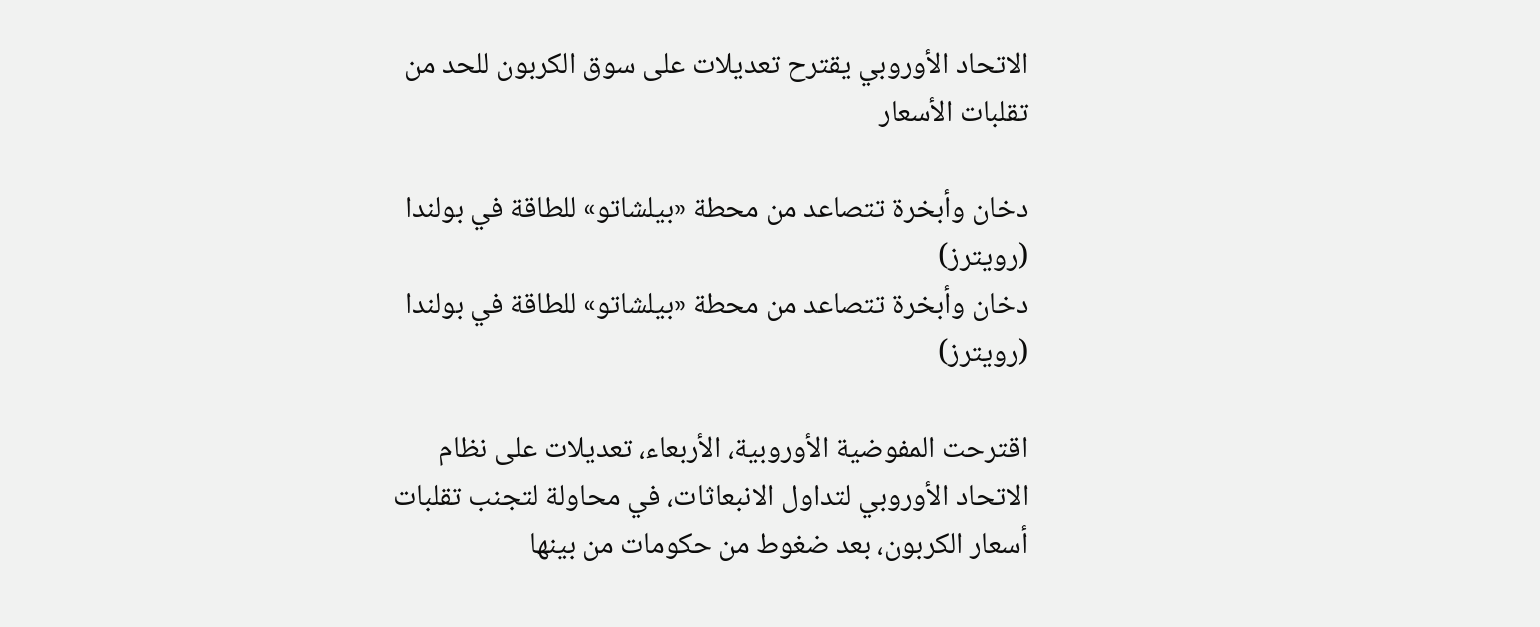الاتحاد الأوروبي يقترح تعديلات على سوق الكربون للحد من تقلبات الأسعار

دخان وأبخرة تتصاعد من محطة «بيلشاتو» للطاقة في بولندا (رويترز)
دخان وأبخرة تتصاعد من محطة «بيلشاتو» للطاقة في بولندا (رويترز)

اقترحت المفوضية الأوروبية، الأربعاء، تعديلات على نظام الاتحاد الأوروبي لتداول الانبعاثات، في محاولة لتجنب تقلبات أسعار الكربون، بعد ضغوط من حكومات من بينها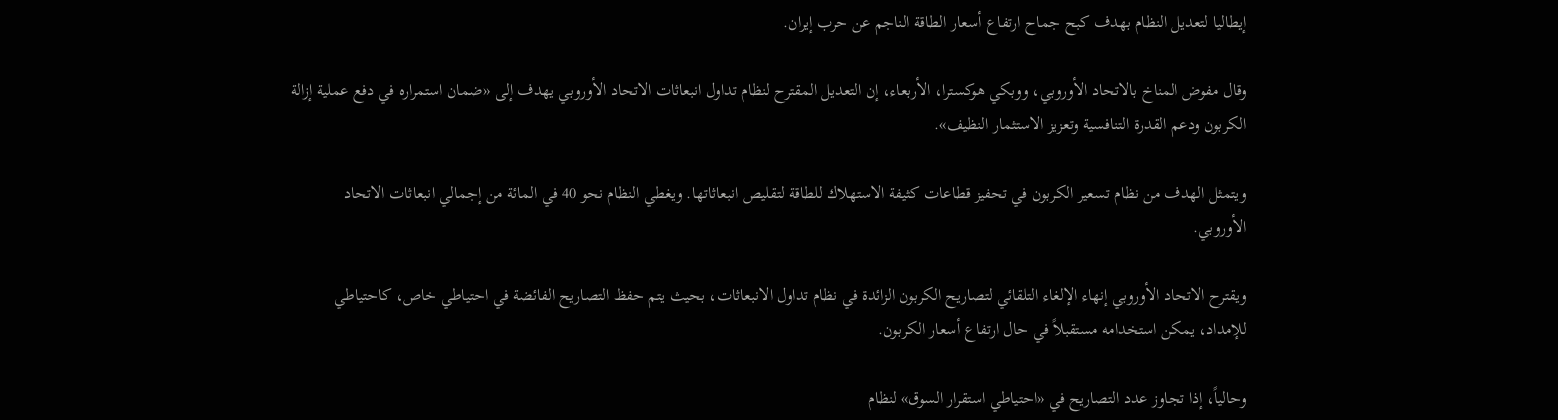إيطاليا لتعديل النظام بهدف كبح جماح ارتفاع أسعار الطاقة الناجم عن حرب إيران.

وقال مفوض المناخ بالاتحاد الأوروبي، ووبكي هوكسترا، الأربعاء، إن التعديل المقترح لنظام تداول انبعاثات الاتحاد الأوروبي يهدف إلى «ضمان استمراره في دفع عملية إزالة الكربون ودعم القدرة التنافسية وتعزيز الاستثمار النظيف».

ويتمثل الهدف من نظام تسعير الكربون في تحفيز قطاعات كثيفة الاستهلاك للطاقة لتقليص انبعاثاتها. ويغطي النظام نحو 40 في المائة من إجمالي انبعاثات الاتحاد الأوروبي.

ويقترح الاتحاد الأوروبي إنهاء الإلغاء التلقائي لتصاريح الكربون الزائدة في نظام تداول الانبعاثات، بحيث يتم حفظ التصاريح الفائضة في احتياطي خاص، كاحتياطي للإمداد، يمكن استخدامه مستقبلاً في حال ارتفاع أسعار الكربون.

وحالياً، إذا تجاوز عدد التصاريح في «احتياطي استقرار السوق» لنظام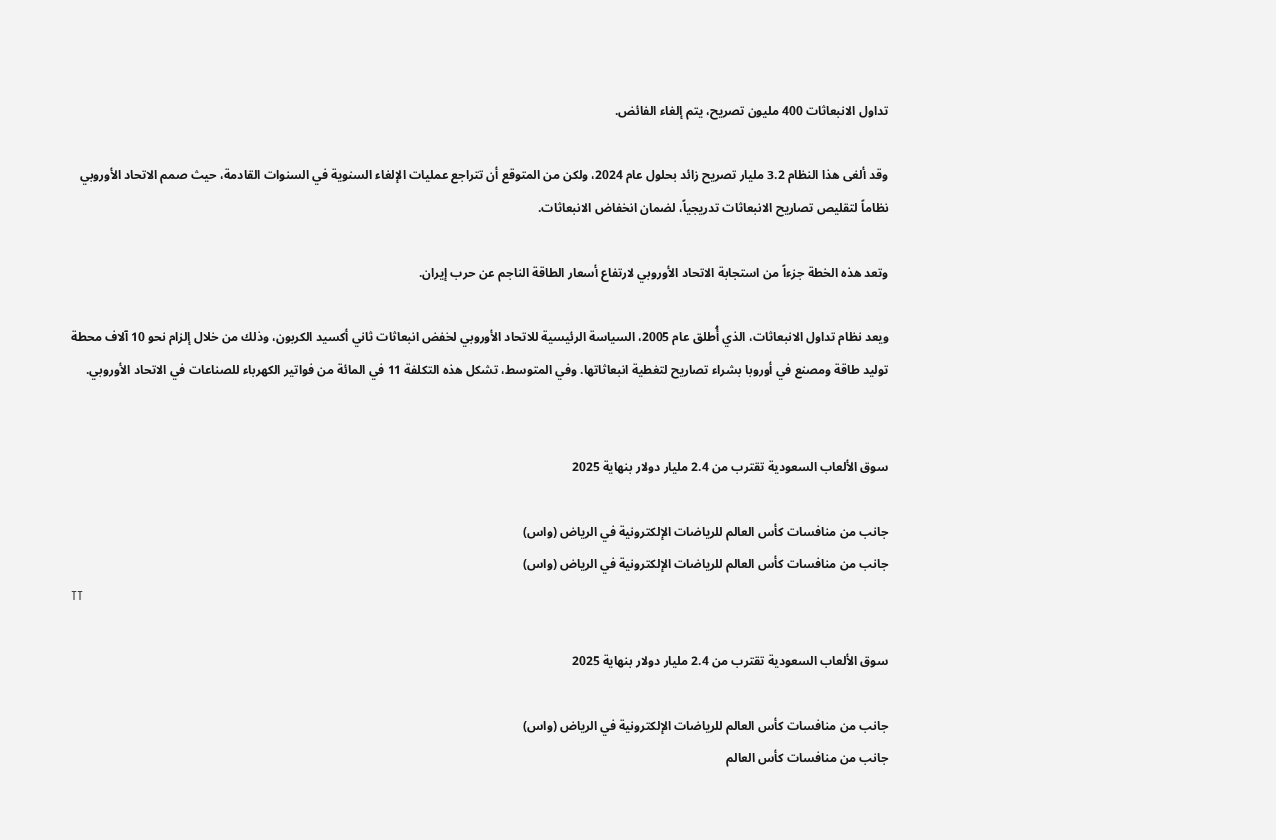تداول الانبعاثات 400 مليون تصريح، يتم إلغاء الفائض.

وقد ألغى هذا النظام 3.2 مليار تصريح زائد بحلول عام 2024، ولكن من المتوقع أن تتراجع عمليات الإلغاء السنوية في السنوات القادمة، حيث صمم الاتحاد الأوروبي نظاماً لتقليص تصاريح الانبعاثات تدريجياً، لضمان انخفاض الانبعاثات.

وتعد هذه الخطة جزءاً من استجابة الاتحاد الأوروبي لارتفاع أسعار الطاقة الناجم عن حرب إيران.

ويعد نظام تداول الانبعاثات، الذي أُطلق عام 2005، السياسة الرئيسية للاتحاد الأوروبي لخفض انبعاثات ثاني أكسيد الكربون، وذلك من خلال إلزام نحو 10 آلاف محطة توليد طاقة ومصنع في أوروبا بشراء تصاريح لتغطية انبعاثاتها. وفي المتوسط، تشكل هذه التكلفة 11 في المائة من فواتير الكهرباء للصناعات في الاتحاد الأوروبي.


سوق الألعاب السعودية تقترب من 2.4 مليار دولار بنهاية 2025

جانب من منافسات كأس العالم للرياضات الإلكترونية في الرياض (واس)
جانب من منافسات كأس العالم للرياضات الإلكترونية في الرياض (واس)
TT

سوق الألعاب السعودية تقترب من 2.4 مليار دولار بنهاية 2025

جانب من منافسات كأس العالم للرياضات الإلكترونية في الرياض (واس)
جانب من منافسات كأس العالم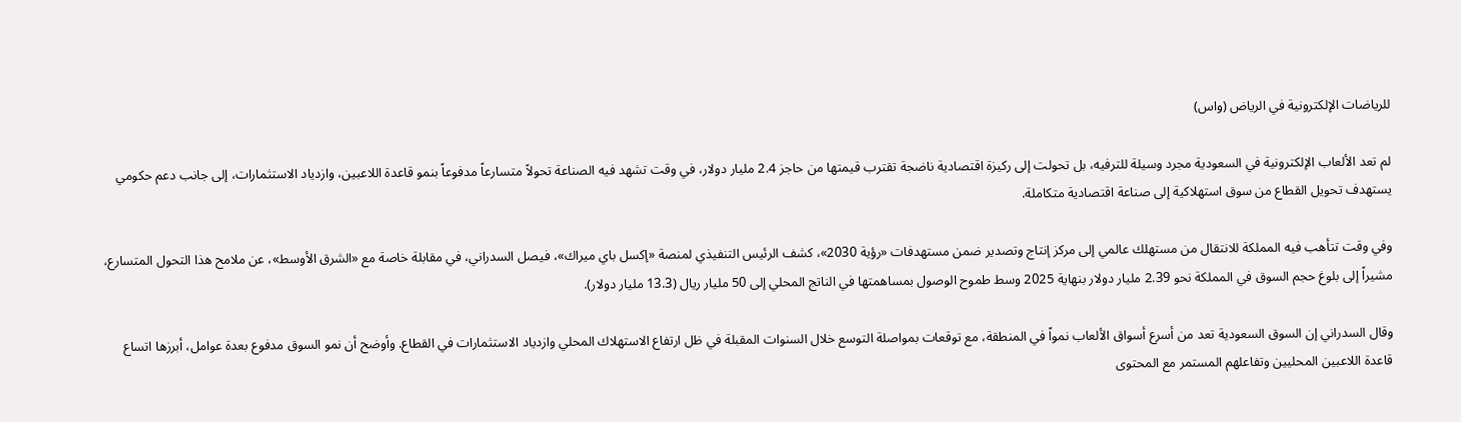للرياضات الإلكترونية في الرياض (واس)

لم تعد الألعاب الإلكترونية في السعودية مجرد وسيلة للترفيه، بل تحولت إلى ركيزة اقتصادية ناضجة تقترب قيمتها من حاجز 2.4 مليار دولار، في وقت تشهد فيه الصناعة تحولاً متسارعاً مدفوعاً بنمو قاعدة اللاعبين، وازدياد الاستثمارات، إلى جانب دعم حكومي يستهدف تحويل القطاع من سوق استهلاكية إلى صناعة اقتصادية متكاملة.

وفي وقت تتأهب فيه المملكة للانتقال من مستهلك عالمي إلى مركز إنتاج وتصدير ضمن مستهدفات «رؤية 2030»، كشف الرئيس التنفيذي لمنصة «إكسل باي ميراك»، فيصل السدراني، في مقابلة خاصة مع «الشرق الأوسط»، عن ملامح هذا التحول المتسارع، مشيراً إلى بلوغ حجم السوق في المملكة نحو 2.39 مليار دولار بنهاية 2025 وسط طموح الوصول بمساهمتها في الناتج المحلي إلى 50 مليار ريال (13.3 مليار دولار).

وقال السدراني إن السوق السعودية تعد من أسرع أسواق الألعاب نمواً في المنطقة، مع توقعات بمواصلة التوسع خلال السنوات المقبلة في ظل ارتفاع الاستهلاك المحلي وازدياد الاستثمارات في القطاع. وأوضح أن نمو السوق مدفوع بعدة عوامل، أبرزها اتساع قاعدة اللاعبين المحليين وتفاعلهم المستمر مع المحتوى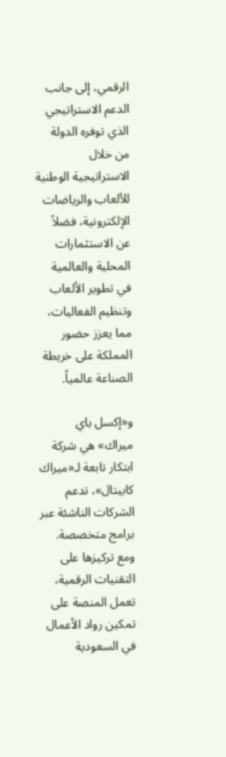الرقمي، إلى جانب الدعم الاستراتيجي الذي توفره الدولة من خلال الاستراتيجية الوطنية للألعاب والرياضات الإلكترونية، فضلاً عن الاستثمارات المحلية والعالمية في تطوير الألعاب وتنظيم الفعاليات، مما يعزز حضور المملكة على خريطة الصناعة عالمياً.

و«إكسل باي ميراك» هي شركة ابتكار تابعة لـ«ميراك كابيتال»، تدعم الشركات الناشئة عبر برامج متخصصة. ومع تركيزها على التقنيات الرقمية، تعمل المنصة على تمكين رواد الأعمال في السعودية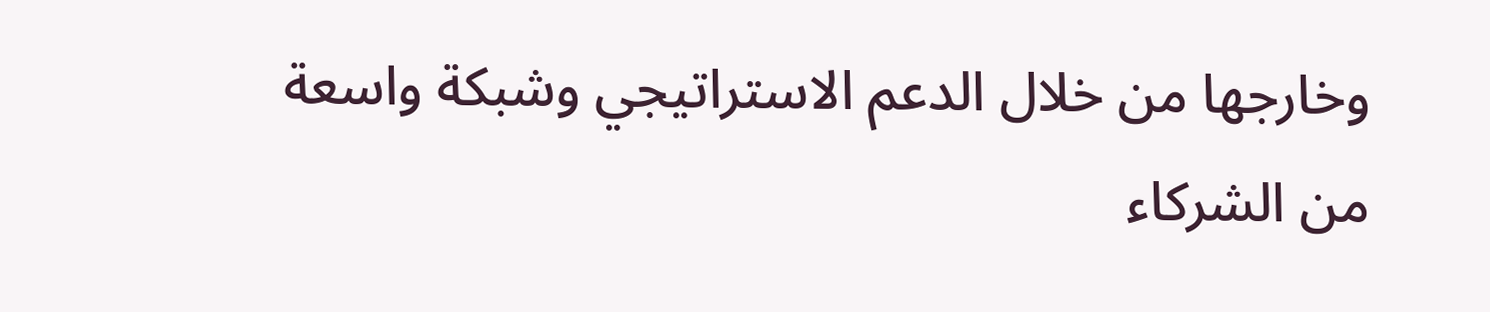وخارجها من خلال الدعم الاستراتيجي وشبكة واسعة من الشركاء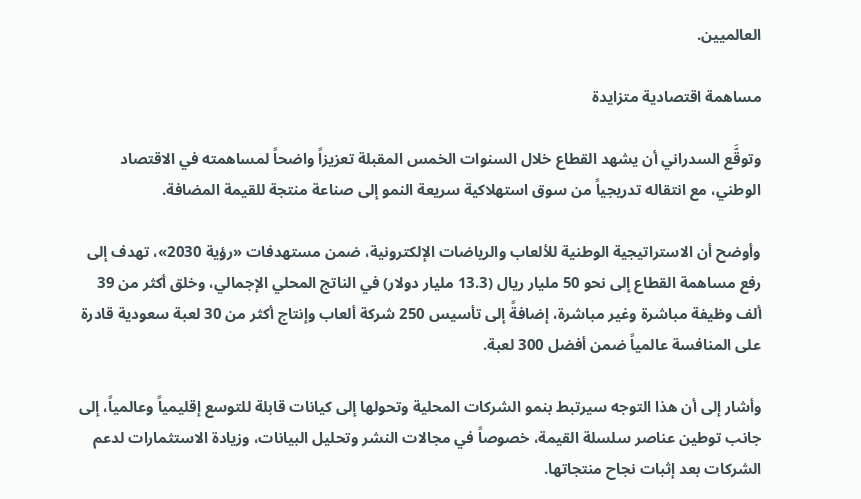العالميين.

مساهمة اقتصادية متزايدة

وتوقَّع السدراني أن يشهد القطاع خلال السنوات الخمس المقبلة تعزيزاً واضحاً لمساهمته في الاقتصاد الوطني، مع انتقاله تدريجياً من سوق استهلاكية سريعة النمو إلى صناعة منتجة للقيمة المضافة.

وأوضح أن الاستراتيجية الوطنية للألعاب والرياضات الإلكترونية، ضمن مستهدفات «رؤية 2030»، تهدف إلى رفع مساهمة القطاع إلى نحو 50 مليار ريال (13.3 مليار دولار) في الناتج المحلي الإجمالي، وخلق أكثر من 39 ألف وظيفة مباشرة وغير مباشرة، إضافةً إلى تأسيس 250 شركة ألعاب وإنتاج أكثر من 30 لعبة سعودية قادرة على المنافسة عالمياً ضمن أفضل 300 لعبة.

وأشار إلى أن هذا التوجه سيرتبط بنمو الشركات المحلية وتحولها إلى كيانات قابلة للتوسع إقليمياً وعالمياً، إلى جانب توطين عناصر سلسلة القيمة، خصوصاً في مجالات النشر وتحليل البيانات، وزيادة الاستثمارات لدعم الشركات بعد إثبات نجاح منتجاتها.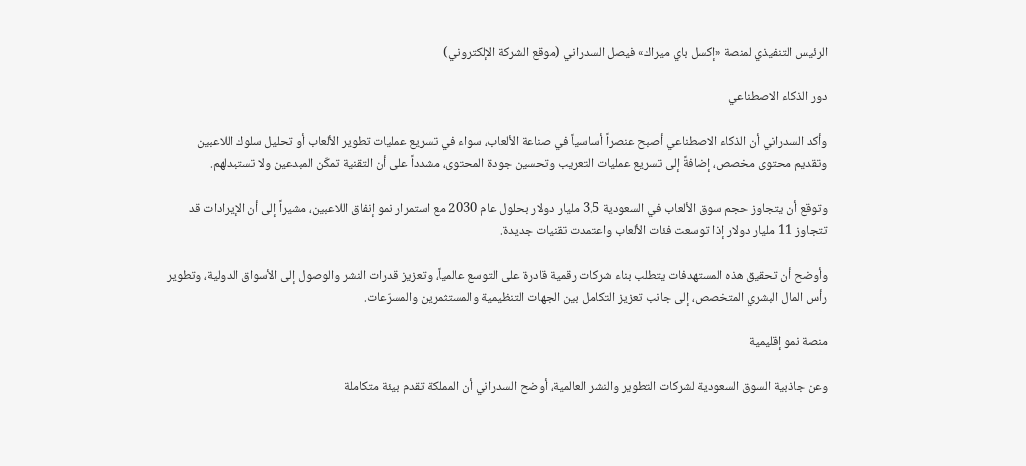الرئيس التنفيذي لمنصة «إكسل باي ميراك» فيصل السدراني (موقع الشركة الإلكتروني)

دور الذكاء الاصطناعي

وأكد السدراني أن الذكاء الاصطناعي أصبح عنصراً أساسياً في صناعة الألعاب، سواء في تسريع عمليات تطوير الألعاب أو تحليل سلوك اللاعبين وتقديم محتوى مخصص، إضافةً إلى تسريع عمليات التعريب وتحسين جودة المحتوى، مشدداً على أن التقنية تمكّن المبدعين ولا تستبدلهم.

وتوقع أن يتجاوز حجم سوق الألعاب في السعودية 3.5 مليار دولار بحلول عام 2030 مع استمرار نمو إنفاق اللاعبين، مشيراً إلى أن الإيرادات قد تتجاوز 11 مليار دولار إذا توسعت فئات الألعاب واعتمدت تقنيات جديدة.

وأوضح أن تحقيق هذه المستهدفات يتطلب بناء شركات رقمية قادرة على التوسع عالمياً، وتعزيز قدرات النشر والوصول إلى الأسواق الدولية، وتطوير رأس المال البشري المتخصص، إلى جانب تعزيز التكامل بين الجهات التنظيمية والمستثمرين والمسرّعات.

منصة نمو إقليمية

وعن جاذبية السوق السعودية لشركات التطوير والنشر العالمية، أوضح السدراني أن المملكة تقدم بيئة متكاملة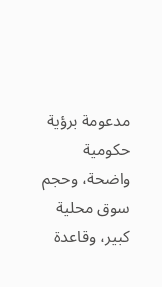مدعومة برؤية حكومية واضحة، وحجم سوق محلية كبير، وقاعدة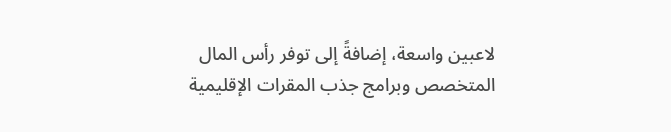لاعبين واسعة، إضافةً إلى توفر رأس المال المتخصص وبرامج جذب المقرات الإقليمية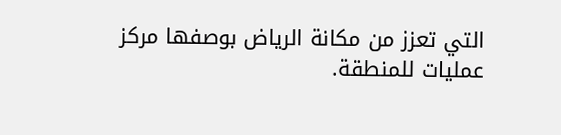التي تعزز من مكانة الرياض بوصفها مركز عمليات للمنطقة.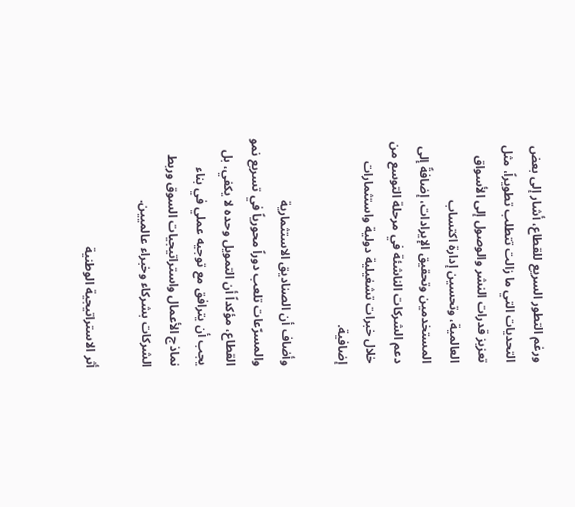ورغم التطور السريع للقطاع، أشار إلى بعض التحديات التي ما زالت تتطلب تطويراً، مثل تعزيز قدرات النشر والوصول إلى الأسواق العالمية، وتحسين إدارة اكتساب المستخدمين وتحقيق الإيرادات، إضافةً إلى دعم الشركات الناشئة في مرحلة التوسع من خلال خبرات تشغيلية دولية واستثمارات إضافية.

وأضاف أن الصناديق الاستثمارية والمسرّعات تلعب دوراً محورياً في تسريع نمو القطاع، مؤكداً أن التمويل وحده لا يكفي، بل يجب أن يترافق مع توجيه عملي في بناء نماذج الأعمال واستراتيجيات السوق وربط الشركات بشركاء وخبراء عالميين.

أثر الاستراتيجية الوطنية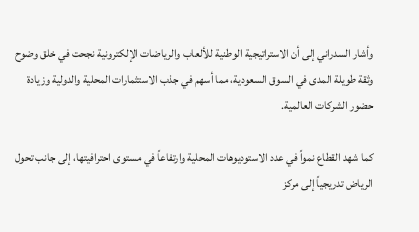وأشار السدراني إلى أن الاستراتيجية الوطنية للألعاب والرياضات الإلكترونية نجحت في خلق وضوح وثقة طويلة المدى في السوق السعودية، مما أسهم في جذب الاستثمارات المحلية والدولية وزيادة حضور الشركات العالمية.

كما شهد القطاع نمواً في عدد الاستوديوهات المحلية وارتفاعاً في مستوى احترافيتها، إلى جانب تحول الرياض تدريجياً إلى مركز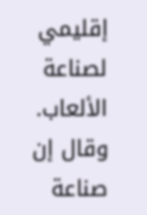إقليمي لصناعة الألعاب. وقال إن صناعة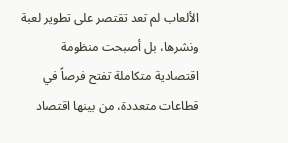الألعاب لم تعد تقتصر على تطوير لعبة ونشرها، بل أصبحت منظومة اقتصادية متكاملة تفتح فرصاً في قطاعات متعددة، من بينها اقتصاد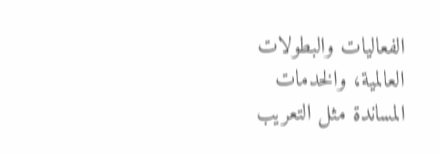الفعاليات والبطولات العالمية، والخدمات المساندة مثل التعريب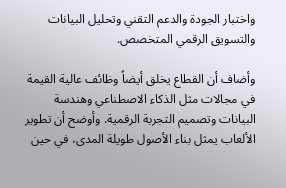واختبار الجودة والدعم التقني وتحليل البيانات والتسويق الرقمي المتخصص.

وأضاف أن القطاع يخلق أيضاً وظائف عالية القيمة في مجالات مثل الذكاء الاصطناعي وهندسة البيانات وتصميم التجربة الرقمية. وأوضح أن تطوير الألعاب يمثل بناء الأصول طويلة المدى، في حين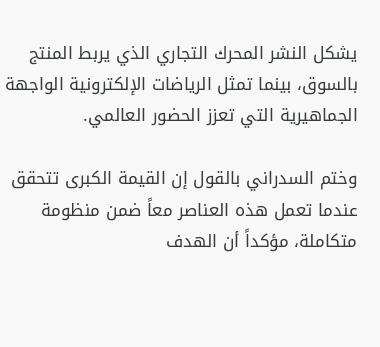يشكل النشر المحرك التجاري الذي يربط المنتج بالسوق، بينما تمثل الرياضات الإلكترونية الواجهة الجماهيرية التي تعزز الحضور العالمي.

وختم السدراني بالقول إن القيمة الكبرى تتحقق عندما تعمل هذه العناصر معاً ضمن منظومة متكاملة، مؤكداً أن الهدف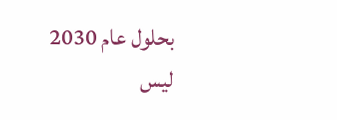بحلول عام 2030 ليس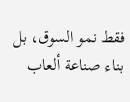فقط نمو السوق، بل بناء صناعة ألعاب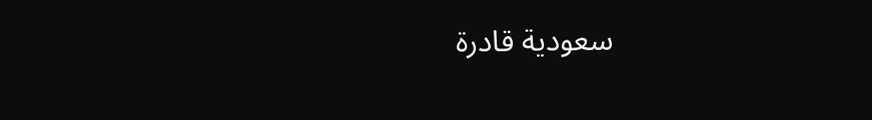سعودية قادرة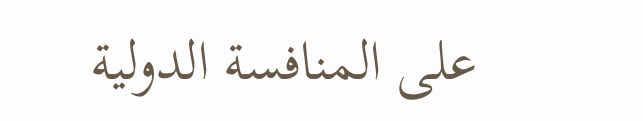على المنافسة الدولية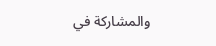والمشاركة في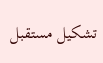تشكيل مستقبل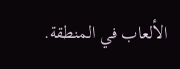الألعاب في المنطقة.